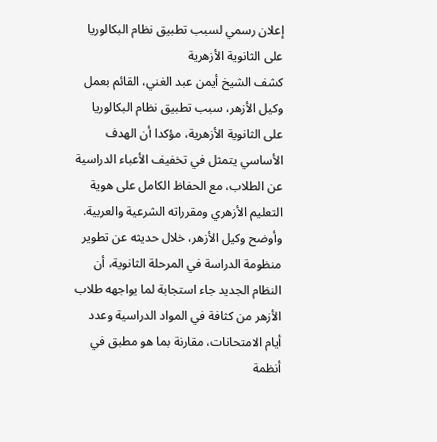إعلان رسمي لسبب تطبيق نظام البكالوريا على الثانوية الأزهرية
كشف الشيخ أيمن عبد الغني، القائم بعمل وكيل الأزهر، سبب تطبيق نظام البكالوريا على الثانوية الأزهرية، مؤكدا أن الهدف الأساسي يتمثل في تخفيف الأعباء الدراسية عن الطلاب، مع الحفاظ الكامل على هوية التعليم الأزهري ومقرراته الشرعية والعربية.
وأوضح وكيل الأزهر، خلال حديثه عن تطوير منظومة الدراسة في المرحلة الثانوية، أن النظام الجديد جاء استجابة لما يواجهه طلاب الأزهر من كثافة في المواد الدراسية وعدد أيام الامتحانات، مقارنة بما هو مطبق في أنظمة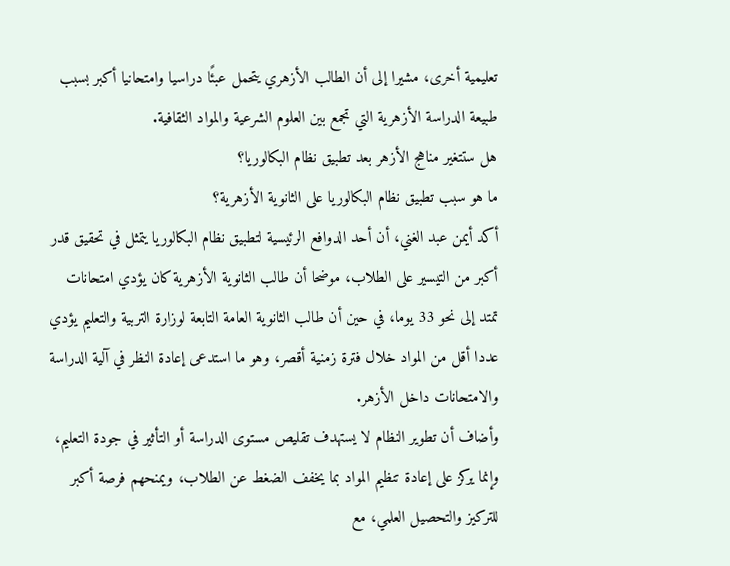تعليمية أخرى، مشيرا إلى أن الطالب الأزهري يتحمل عبئًا دراسيا وامتحانيا أكبر بسبب طبيعة الدراسة الأزهرية التي تجمع بين العلوم الشرعية والمواد الثقافية.
هل ستتغير مناهج الأزهر بعد تطبيق نظام البكالوريا؟
ما هو سبب تطبيق نظام البكالوريا على الثانوية الأزهرية؟
أكد أيمن عبد الغني، أن أحد الدوافع الرئيسية لتطبيق نظام البكالوريا يتمثل في تحقيق قدر أكبر من التيسير على الطلاب، موضحا أن طالب الثانوية الأزهرية كان يؤدي امتحانات تمتد إلى نحو 33 يوما، في حين أن طالب الثانوية العامة التابعة لوزارة التربية والتعليم يؤدي عددا أقل من المواد خلال فترة زمنية أقصر، وهو ما استدعى إعادة النظر في آلية الدراسة والامتحانات داخل الأزهر.
وأضاف أن تطوير النظام لا يستهدف تقليص مستوى الدراسة أو التأثير في جودة التعليم، وإنما يركز على إعادة تنظيم المواد بما يخفف الضغط عن الطلاب، ويمنحهم فرصة أكبر للتركيز والتحصيل العلمي، مع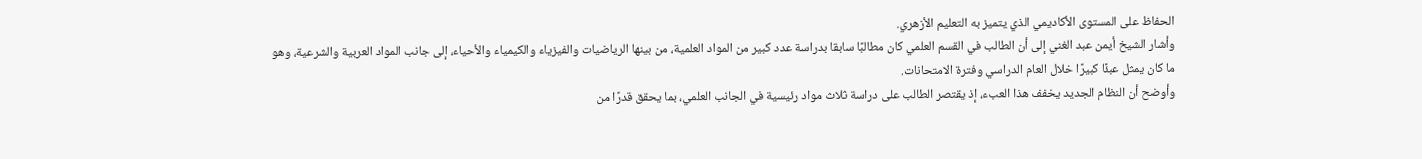الحفاظ على المستوى الأكاديمي الذي يتميز به التعليم الأزهري.
وأشار الشيخ أيمن عبد الغني إلى أن الطالب في القسم العلمي كان مطالبًا سابقا بدراسة عدد كبير من المواد العلمية، من بينها الرياضيات والفيزياء والكيمياء والأحياء، إلى جانب المواد العربية والشرعية، وهو ما كان يمثل عبئًا كبيرًا خلال العام الدراسي وفترة الامتحانات.
وأوضح أن النظام الجديد يخفف هذا العبء، إذ يقتصر الطالب على دراسة ثلاث مواد رئيسية في الجانب العلمي، بما يحقق قدرًا من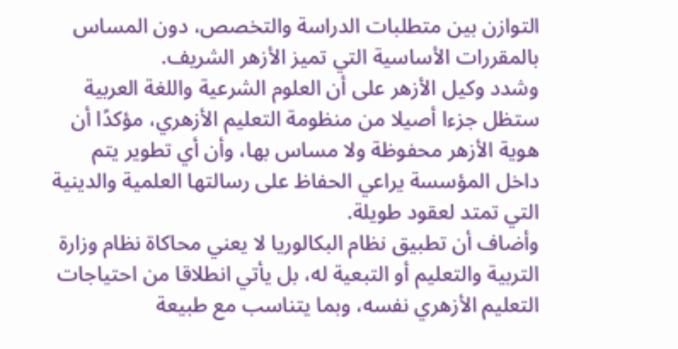التوازن بين متطلبات الدراسة والتخصص، دون المساس بالمقررات الأساسية التي تميز الأزهر الشريف.
وشدد وكيل الأزهر على أن العلوم الشرعية واللغة العربية ستظل جزءا أصيلا من منظومة التعليم الأزهري، مؤكدًا أن هوية الأزهر محفوظة ولا مساس بها، وأن أي تطوير يتم داخل المؤسسة يراعي الحفاظ على رسالتها العلمية والدينية التي تمتد لعقود طويلة.
وأضاف أن تطبيق نظام البكالوريا لا يعني محاكاة نظام وزارة التربية والتعليم أو التبعية له، بل يأتي انطلاقا من احتياجات التعليم الأزهري نفسه، وبما يتناسب مع طبيعة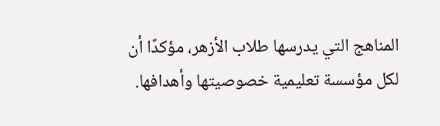المناهج التي يدرسها طلاب الأزهر، مؤكدًا أن لكل مؤسسة تعليمية خصوصيتها وأهدافها.